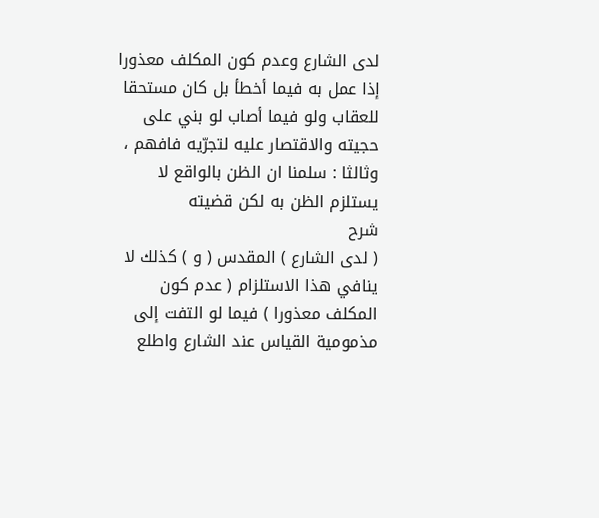لدى الشارع وعدم كون المكلف معذورا إذا عمل به فيما أخطأ بل كان مستحقا للعقاب ولو فيما أصاب لو بني على حجيته والاقتصار عليه لتجرّيه فافهم ، وثالثا : سلمنا ان الظن بالواقع لا يستلزم الظن به لكن قضيته
شرح
( لدى الشارع ) المقدس ( و ) كذلك لا ينافي هذا الاستلزام ( عدم كون المكلف معذورا ) فيما لو التفت إلى مذمومية القياس عند الشارع واطلع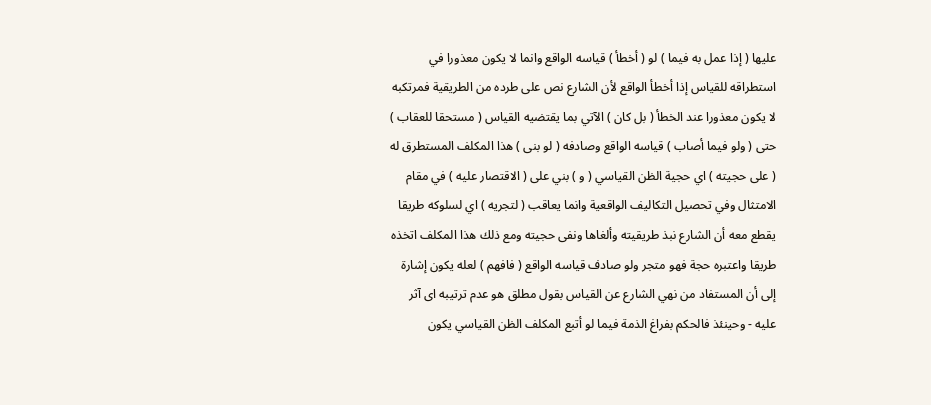عليها ( إذا عمل به فيما ) لو ( أخطأ ) قياسه الواقع وانما لا يكون معذورا في استطراقه للقياس إذا أخطأ الواقع لأن الشارع نص على طرده من الطريقية فمرتكبه لا يكون معذورا عند الخطأ ( بل كان ) الآتي بما يقتضيه القياس ( مستحقا للعقاب ) حتى ( ولو فيما أصاب ) قياسه الواقع وصادفه ( لو بنى ) هذا المكلف المستطرق له ( على حجيته ) اي حجية الظن القياسي ( و ) بني على ( الاقتصار عليه ) في مقام الامتثال وفي تحصيل التكاليف الواقعية وانما يعاقب ( لتجريه ) اي لسلوكه طريقا يقطع معه أن الشارع نبذ طريقيته وألغاها ونفى حجيته ومع ذلك هذا المكلف اتخذه طريقا واعتبره حجة فهو متجر ولو صادف قياسه الواقع ( فافهم ) لعله يكون إشارة إلى أن المستفاد من نهي الشارع عن القياس بقول مطلق هو عدم ترتيبه اى آثر عليه - وحينئذ فالحكم بفراغ الذمة فيما لو أتبع المكلف الظن القياسي يكون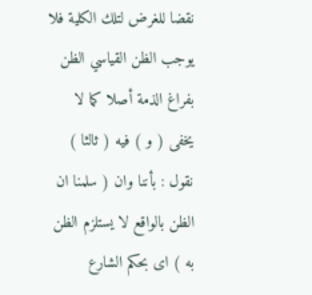نقضا للغرض لتلك الكلية فلا يوجب الظن القياسي الظن بفراغ الذمة أصلا كما لا يخفى ( و ) فيه ( ثالثا ) نقول : بأننا وان ( سلمنا ان الظن بالواقع لا يستلزم الظن به ) اى بحكم الشارع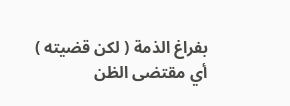بفراغ الذمة ( لكن قضيته ) أي مقتضى الظن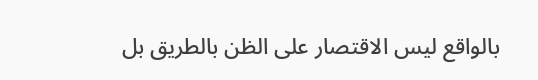بالواقع ليس الاقتصار على الظن بالطريق بل